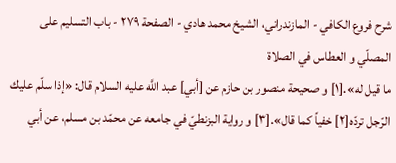شرح فروع الكافي - المازندراني، الشيخ محمد هادي - الصفحة ٢٧٩ - باب التسليم على المصلّي و العطاس في الصلاة
ما قيل له».[١] و صحيحة منصور بن حازم عن [أبي] عبد اللَّه عليه السلام قال: «إذا سلّم عليك الرّجل تردّه[٢] خفياً كما قال».[٣] و رواية البزنطيّ في جامعه عن محمّد بن مسلم، عن أبي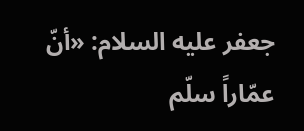جعفر عليه السلام: «أنّ عمّاراً سلّم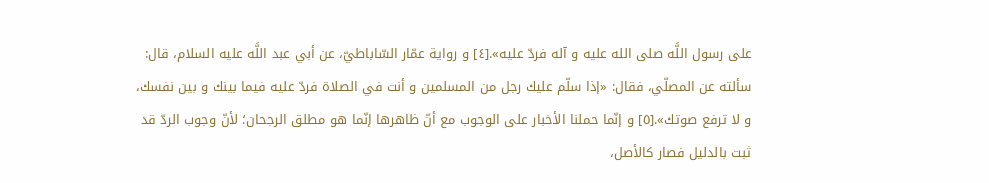على رسول اللَّه صلى الله عليه و آله فردّ عليه».[٤] و رواية عمّار السّاباطيّ، عن أبي عبد اللَّه عليه السلام، قال: سألته عن المصلّي، فقال: «إذا سلّم عليك رجل من المسلمين و أنت في الصلاة فردّ عليه فيما بينك و بين نفسك، و لا ترفع صوتك».[٥] و إنّما حملنا الأخبار على الوجوب مع أنّ ظاهرها إنّما هو مطلق الرجحان؛ لأنّ وجوب الردّ قد ثبت بالدليل فصار كالأصل،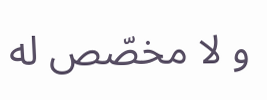و لا مخصّص له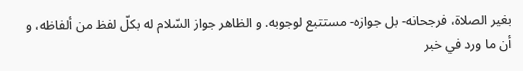بغير الصلاة، فرجحانه- بل جوازه- مستتبع لوجوبه. و الظاهر جواز السّلام له بكلّ لفظ من ألفاظه، و أن ما ورد في خبر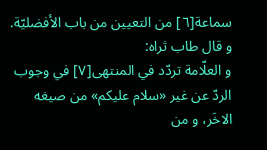سماعة[٦] من التعيين من باب الأفضليّة.
و قال طاب ثراه:
و العلّامة تردّد في المنتهى[٧] في وجوب الردّ عن غير «سلام عليكم» من صيغه الاخَر، و من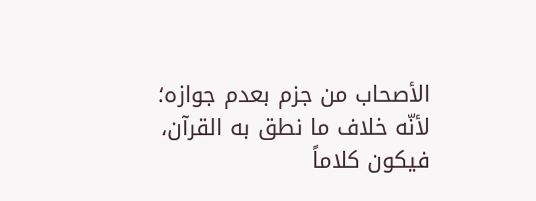الأصحاب من جزم بعدم جوازه؛ لأنّه خلاف ما نطق به القرآن، فيكون كلاماً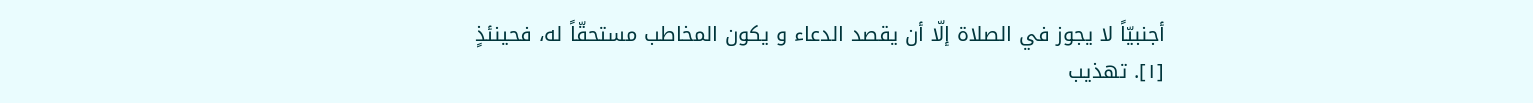أجنبيّاً لا يجوز في الصلاة إلّا أن يقصد الدعاء و يكون المخاطب مستحقّاً له، فحينئذٍ
[١]. تهذيب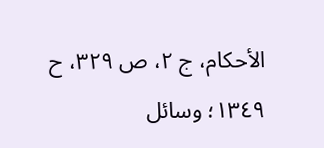الأحكام، ج ٢، ص ٣٢٩، ح ١٣٤٩؛ وسائل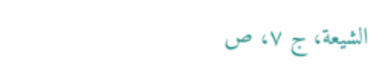الشيعة، ج ٧، ص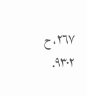٢٦٧، ح ٩٣٠٢.